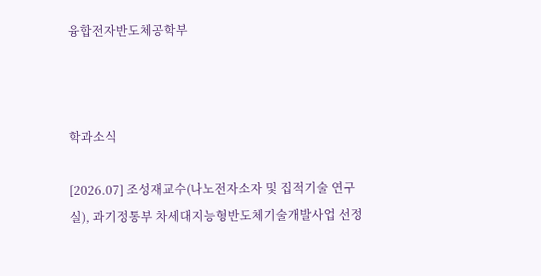융합전자반도체공학부



학과소식

[2026.07] 조성재교수(나노전자소자 및 집적기술 연구실), 과기정통부 차세대지능형반도체기술개발사업 선정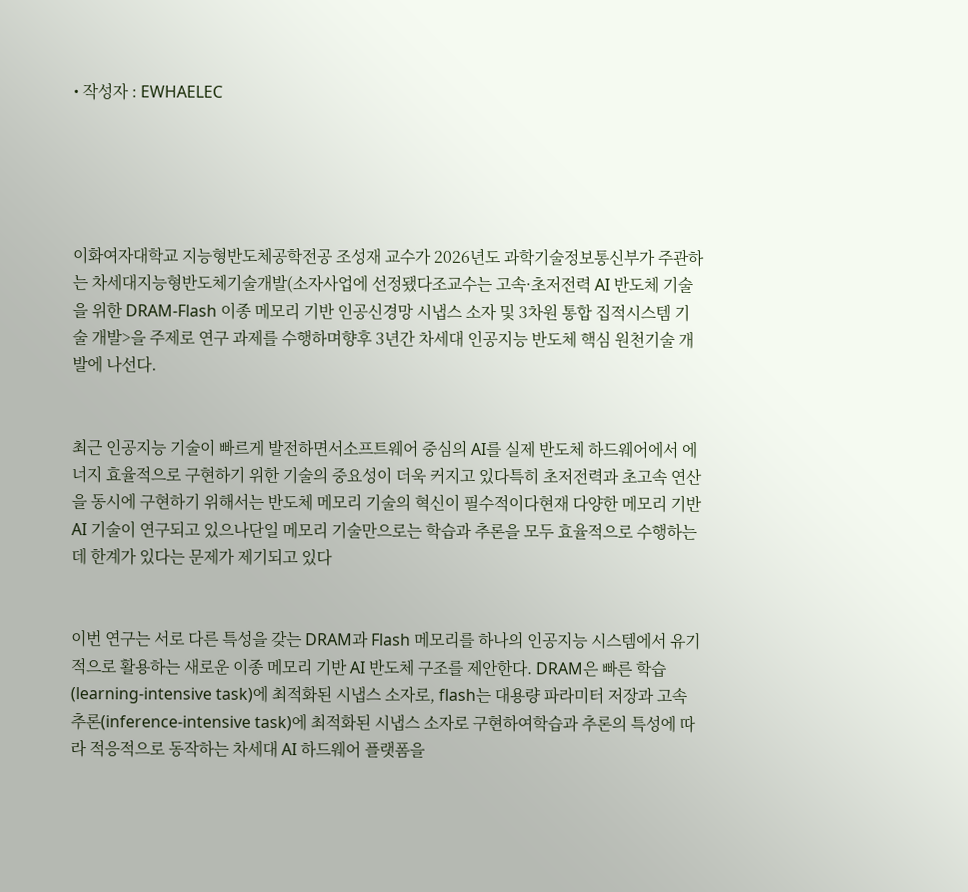• 작성자 : EWHAELEC





이화여자대학교 지능형반도체공학전공 조성재 교수가 2026년도 과학기술정보통신부가 주관하는 차세대지능형반도체기술개발(소자사업에 선정됐다조교수는 고속·초저전력 AI 반도체 기술을 위한 DRAM-Flash 이종 메모리 기반 인공신경망 시냅스 소자 및 3차원 통합 집적시스템 기술 개발>을 주제로 연구 과제를 수행하며향후 3년간 차세대 인공지능 반도체 핵심 원천기술 개발에 나선다.


최근 인공지능 기술이 빠르게 발전하면서소프트웨어 중심의 AI를 실제 반도체 하드웨어에서 에너지 효율적으로 구현하기 위한 기술의 중요성이 더욱 커지고 있다특히 초저전력과 초고속 연산을 동시에 구현하기 위해서는 반도체 메모리 기술의 혁신이 필수적이다현재 다양한 메모리 기반 AI 기술이 연구되고 있으나단일 메모리 기술만으로는 학습과 추론을 모두 효율적으로 수행하는 데 한계가 있다는 문제가 제기되고 있다


이번 연구는 서로 다른 특성을 갖는 DRAM과 Flash 메모리를 하나의 인공지능 시스템에서 유기적으로 활용하는 새로운 이종 메모리 기반 AI 반도체 구조를 제안한다. DRAM은 빠른 학습(learning-intensive task)에 최적화된 시냅스 소자로, flash는 대용량 파라미터 저장과 고속 추론(inference-intensive task)에 최적화된 시냅스 소자로 구현하여학습과 추론의 특성에 따라 적응적으로 동작하는 차세대 AI 하드웨어 플랫폼을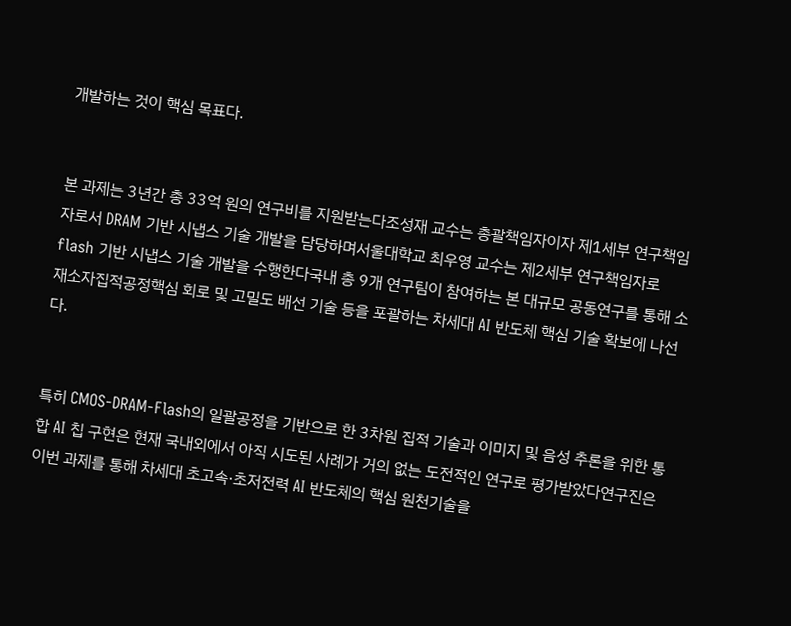개발하는 것이 핵심 목표다.


본 과제는 3년간 총 33억 원의 연구비를 지원받는다조성재 교수는 총괄책임자이자 제1세부 연구책임자로서 DRAM 기반 시냅스 기술 개발을 담당하며서울대학교 최우영 교수는 제2세부 연구책임자로 flash 기반 시냅스 기술 개발을 수행한다국내 총 9개 연구팀이 참여하는 본 대규모 공동연구를 통해 소재소자집적공정핵심 회로 및 고밀도 배선 기술 등을 포괄하는 차세대 AI 반도체 핵심 기술 확보에 나선다.


특히 CMOS-DRAM-Flash의 일괄공정을 기반으로 한 3차원 집적 기술과 이미지 및 음성 추론을 위한 통합 AI 칩 구현은 현재 국내외에서 아직 시도된 사례가 거의 없는 도전적인 연구로 평가받았다연구진은 이번 과제를 통해 차세대 초고속·초저전력 AI 반도체의 핵심 원천기술을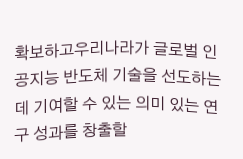확보하고우리나라가 글로벌 인공지능 반도체 기술을 선도하는 데 기여할 수 있는 의미 있는 연구 성과를 창출할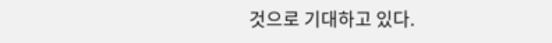것으로 기대하고 있다.